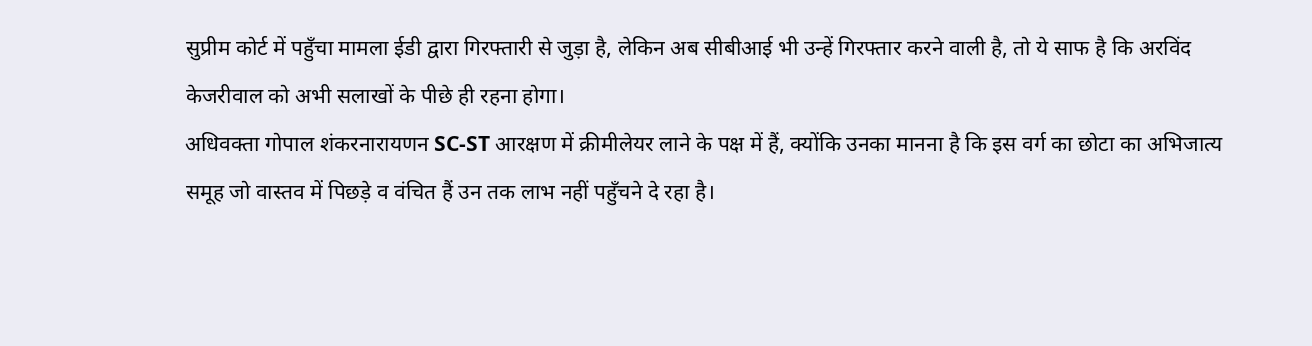सुप्रीम कोर्ट में पहुँचा मामला ईडी द्वारा गिरफ्तारी से जुड़ा है, लेकिन अब सीबीआई भी उन्हें गिरफ्तार करने वाली है, तो ये साफ है कि अरविंद केजरीवाल को अभी सलाखों के पीछे ही रहना होगा।
अधिवक्ता गोपाल शंकरनारायणन SC-ST आरक्षण में क्रीमीलेयर लाने के पक्ष में हैं, क्योंकि उनका मानना है कि इस वर्ग का छोटा का अभिजात्य समूह जो वास्तव में पिछड़े व वंचित हैं उन तक लाभ नहीं पहुँचने दे रहा है।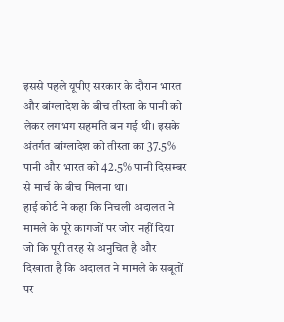इससे पहले यूपीए सरकार के दौरान भारत और बांग्लादेश के बीच तीस्ता के पानी को लेकर लगभग सहमति बन गई थी। इसके अंतर्गत बांग्लादेश को तीस्ता का 37.5% पानी और भारत को 42.5% पानी दिसम्बर से मार्च के बीच मिलना था।
हाई कोर्ट ने कहा कि निचली अदालत ने मामले के पूरे कागजों पर जोर नहीं दिया जो कि पूरी तरह से अनुचित है और दिखाता है कि अदालत ने मामले के सबूतों पर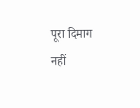पूरा दिमाग नहीं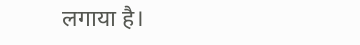लगाया है।